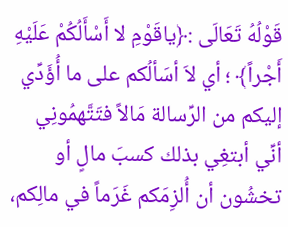قَوْلُهُ تَعَالَى :﴿ياقَوْمِ لا أَسْأَلُكُمْ عَلَيْهِ أَجْراً﴾ ؛ أي لاَ أسَألُكم على ما أُؤَدِّي إليكم من الرِّسالة مَالاً فتَتَّهمُونِي أنِّي أبتغِي بذلك كسبَ مالٍ أو تخشُون أن أُلزِمَكم غَرَماً في مالِكم،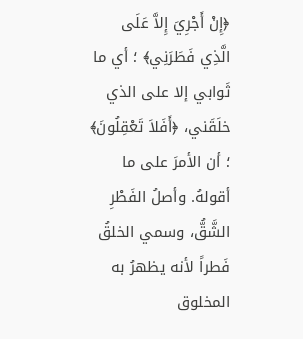﴿إِنْ أَجْرِيَ إِلاَّ عَلَى الَّذِي فَطَرَنِي﴾ ؛ أي ما ثَوابي إلا على الذي خلَقَني، ﴿أَفَلاَ تَعْقِلُونَ﴾ ؛ أن الأمرَ على ما أقولهُ. وأصلُ الفَطْرِ الشَّقُّ، وسمي الخلقُ فَطراً لأنه يظهرُ به المخلوق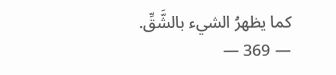كما يظهرُ الشيء بالشَّقِّ.
— 369 —